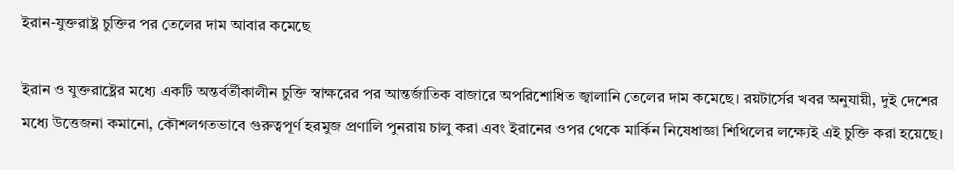ইরান-যুক্তরাষ্ট্র চুক্তির পর তেলের দাম আবার কমেছে

ইরান ও যুক্তরাষ্ট্রের মধ্যে একটি অন্তর্বর্তীকালীন চুক্তি স্বাক্ষরের পর আন্তর্জাতিক বাজারে অপরিশোধিত জ্বালানি তেলের দাম কমেছে। রয়টার্সের খবর অনুযায়ী, দুই দেশের মধ্যে উত্তেজনা কমানো, কৌশলগতভাবে গুরুত্বপূর্ণ হরমুজ প্রণালি পুনরায় চালু করা এবং ইরানের ওপর থেকে মার্কিন নিষেধাজ্ঞা শিথিলের লক্ষ্যেই এই চুক্তি করা হয়েছে।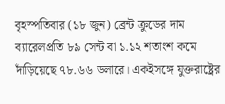বৃহস্পতিবার (১৮ জুন) ব্রেন্ট ক্রুডের দাম ব্যারেলপ্রতি ৮৯ সেন্ট বা ১.১২ শতাংশ কমে দাঁড়িয়েছে ৭৮.৬৬ ডলারে। একইসঙ্গে যুক্তরাষ্ট্রের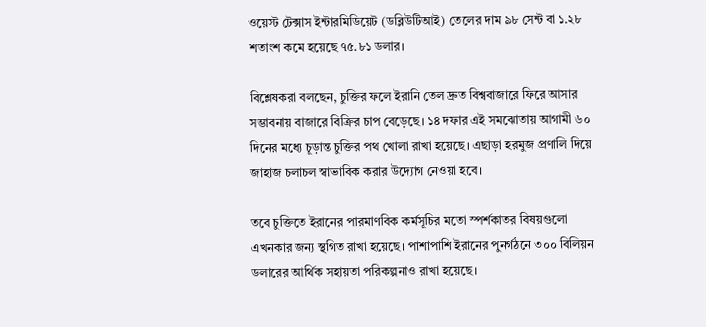ওয়েস্ট টেক্সাস ইন্টারমিডিয়েট (ডব্লিউটিআই) তেলের দাম ৯৮ সেন্ট বা ১.২৮ শতাংশ কমে হয়েছে ৭৫.৮১ ডলার।

বিশ্লেষকরা বলছেন, চুক্তির ফলে ইরানি তেল দ্রুত বিশ্ববাজারে ফিরে আসার সম্ভাবনায় বাজারে বিক্রির চাপ বেড়েছে। ১৪ দফার এই সমঝোতায় আগামী ৬০ দিনের মধ্যে চূড়ান্ত চুক্তির পথ খোলা রাখা হয়েছে। এছাড়া হরমুজ প্রণালি দিয়ে জাহাজ চলাচল স্বাভাবিক করার উদ্যোগ নেওয়া হবে।

তবে চুক্তিতে ইরানের পারমাণবিক কর্মসূচির মতো স্পর্শকাতর বিষয়গুলো এখনকার জন্য স্থগিত রাখা হয়েছে। পাশাপাশি ইরানের পুনর্গঠনে ৩০০ বিলিয়ন ডলারের আর্থিক সহায়তা পরিকল্পনাও রাখা হয়েছে।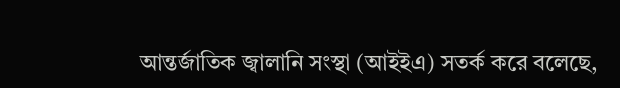আন্তর্জাতিক জ্বালানি সংস্থা (আইইএ) সতর্ক করে বলেছে,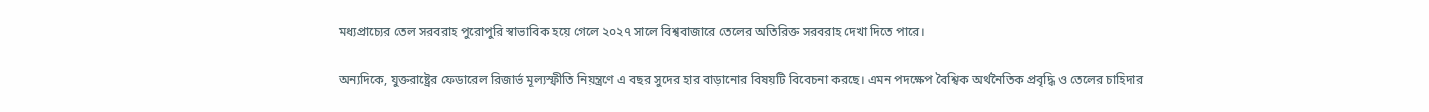মধ্যপ্রাচ্যের তেল সরবরাহ পুরোপুরি স্বাভাবিক হয়ে গেলে ২০২৭ সালে বিশ্ববাজারে তেলের অতিরিক্ত সরবরাহ দেখা দিতে পারে।

অন্যদিকে, যুক্তরাষ্ট্রের ফেডারেল রিজার্ভ মূল্যস্ফীতি নিয়ন্ত্রণে এ বছর সুদের হার বাড়ানোর বিষয়টি বিবেচনা করছে। এমন পদক্ষেপ বৈশ্বিক অর্থনৈতিক প্রবৃদ্ধি ও তেলের চাহিদার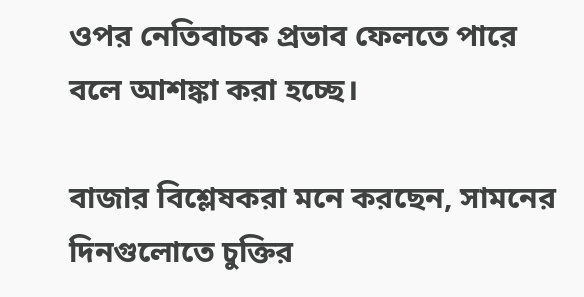ওপর নেতিবাচক প্রভাব ফেলতে পারে বলে আশঙ্কা করা হচ্ছে।

বাজার বিশ্লেষকরা মনে করছেন, সামনের দিনগুলোতে চুক্তির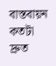বাস্তবায়ন কতটা দ্রুত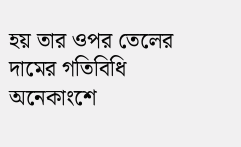হয় তার ওপর তেলের দামের গতিবিধি অনেকাংশে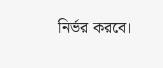নির্ভর করবে।